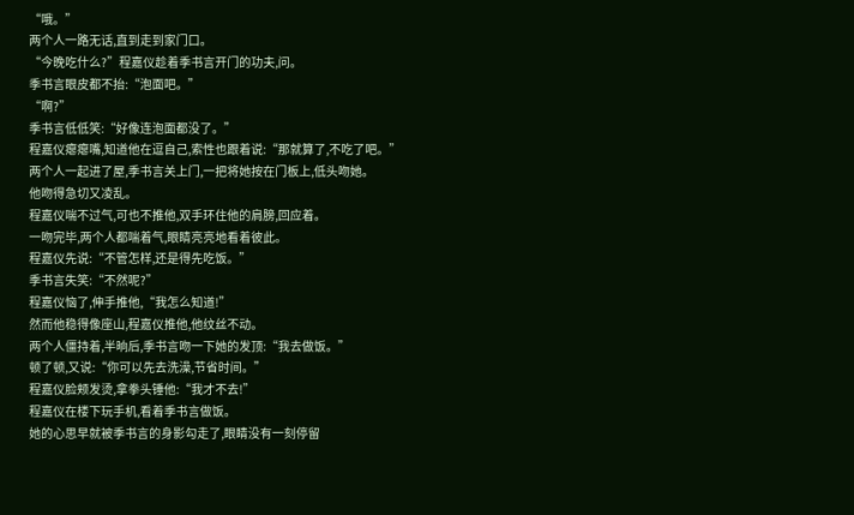“哦。”
两个人一路无话,直到走到家门口。
“今晚吃什么?”程嘉仪趁着季书言开门的功夫,问。
季书言眼皮都不抬:“泡面吧。”
“啊?”
季书言低低笑:“好像连泡面都没了。”
程嘉仪瘪瘪嘴,知道他在逗自己,索性也跟着说:“那就算了,不吃了吧。”
两个人一起进了屋,季书言关上门,一把将她按在门板上,低头吻她。
他吻得急切又凌乱。
程嘉仪喘不过气,可也不推他,双手环住他的肩膀,回应着。
一吻完毕,两个人都喘着气,眼睛亮亮地看着彼此。
程嘉仪先说:“不管怎样,还是得先吃饭。”
季书言失笑:“不然呢?”
程嘉仪恼了,伸手推他,“我怎么知道!”
然而他稳得像座山,程嘉仪推他,他纹丝不动。
两个人僵持着,半晌后,季书言吻一下她的发顶:“我去做饭。”
顿了顿,又说:“你可以先去洗澡,节省时间。”
程嘉仪脸颊发烫,拿拳头锤他:“我才不去!”
程嘉仪在楼下玩手机,看着季书言做饭。
她的心思早就被季书言的身影勾走了,眼睛没有一刻停留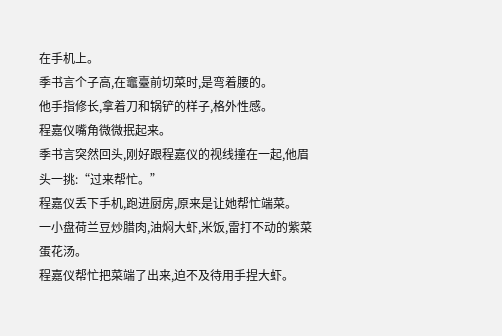在手机上。
季书言个子高,在竈臺前切菜时,是弯着腰的。
他手指修长,拿着刀和锅铲的样子,格外性感。
程嘉仪嘴角微微抿起来。
季书言突然回头,刚好跟程嘉仪的视线撞在一起,他眉头一挑:“过来帮忙。”
程嘉仪丢下手机,跑进厨房,原来是让她帮忙端菜。
一小盘荷兰豆炒腊肉,油焖大虾,米饭,雷打不动的紫菜蛋花汤。
程嘉仪帮忙把菜端了出来,迫不及待用手捏大虾。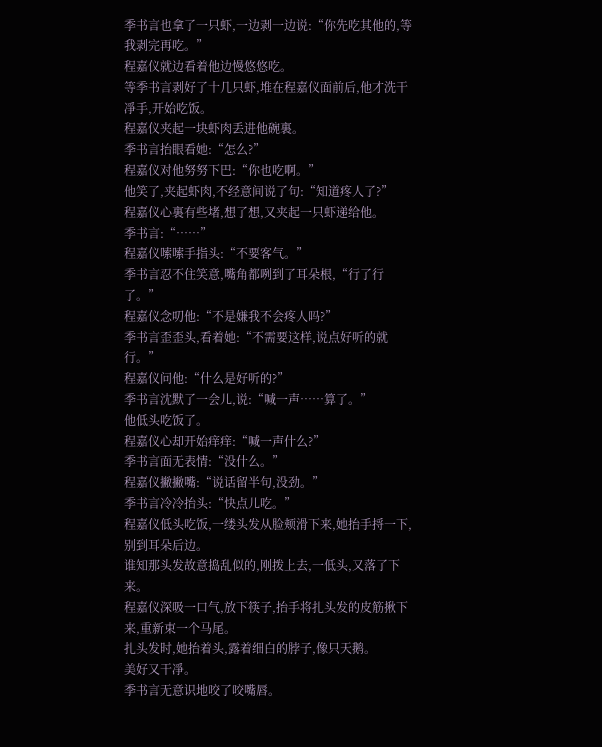季书言也拿了一只虾,一边剥一边说:“你先吃其他的,等我剥完再吃。”
程嘉仪就边看着他边慢悠悠吃。
等季书言剥好了十几只虾,堆在程嘉仪面前后,他才洗干凈手,开始吃饭。
程嘉仪夹起一块虾肉丢进他碗裏。
季书言抬眼看她:“怎么?”
程嘉仪对他努努下巴:“你也吃啊。”
他笑了,夹起虾肉,不经意间说了句:“知道疼人了?”
程嘉仪心裏有些堵,想了想,又夹起一只虾递给他。
季书言:“……”
程嘉仪嗦嗦手指头:“不要客气。”
季书言忍不住笑意,嘴角都咧到了耳朵根,“行了行了。”
程嘉仪念叨他:“不是嫌我不会疼人吗?”
季书言歪歪头,看着她:“不需要这样,说点好听的就行。”
程嘉仪问他:“什么是好听的?”
季书言沈默了一会儿,说:“喊一声……算了。”
他低头吃饭了。
程嘉仪心却开始痒痒:“喊一声什么?”
季书言面无表情:“没什么。”
程嘉仪撇撇嘴:“说话留半句,没劲。”
季书言冷冷抬头:“快点儿吃。”
程嘉仪低头吃饭,一缕头发从脸颊滑下来,她抬手捋一下,别到耳朵后边。
谁知那头发故意捣乱似的,刚拨上去,一低头,又落了下来。
程嘉仪深吸一口气,放下筷子,抬手将扎头发的皮筋揪下来,重新束一个马尾。
扎头发时,她抬着头,露着细白的脖子,像只天鹅。
美好又干凈。
季书言无意识地咬了咬嘴唇。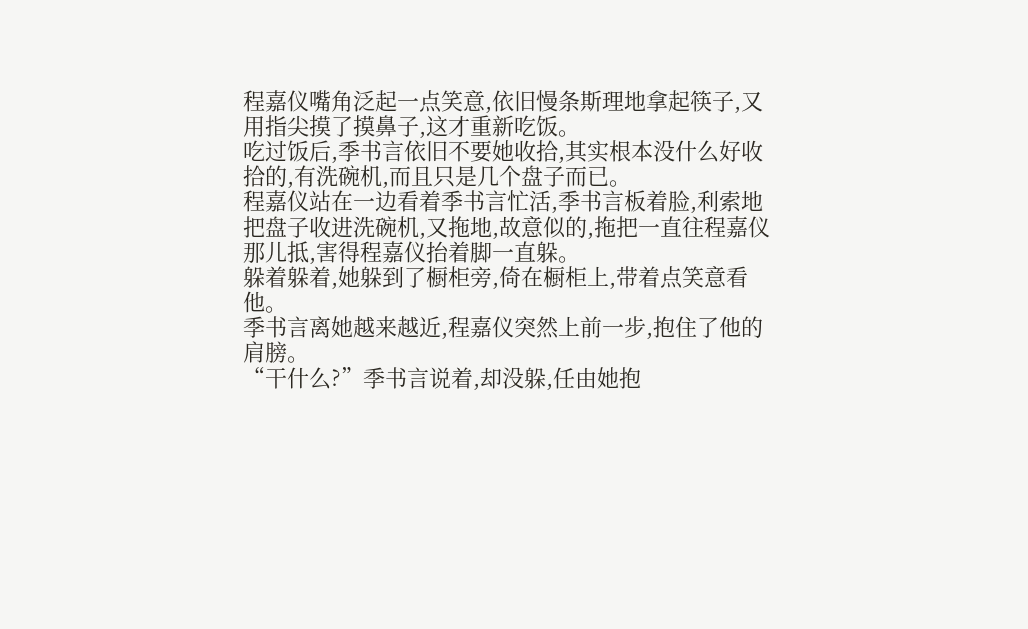程嘉仪嘴角泛起一点笑意,依旧慢条斯理地拿起筷子,又用指尖摸了摸鼻子,这才重新吃饭。
吃过饭后,季书言依旧不要她收拾,其实根本没什么好收拾的,有洗碗机,而且只是几个盘子而已。
程嘉仪站在一边看着季书言忙活,季书言板着脸,利索地把盘子收进洗碗机,又拖地,故意似的,拖把一直往程嘉仪那儿抵,害得程嘉仪抬着脚一直躲。
躲着躲着,她躲到了橱柜旁,倚在橱柜上,带着点笑意看他。
季书言离她越来越近,程嘉仪突然上前一步,抱住了他的肩膀。
“干什么?”季书言说着,却没躲,任由她抱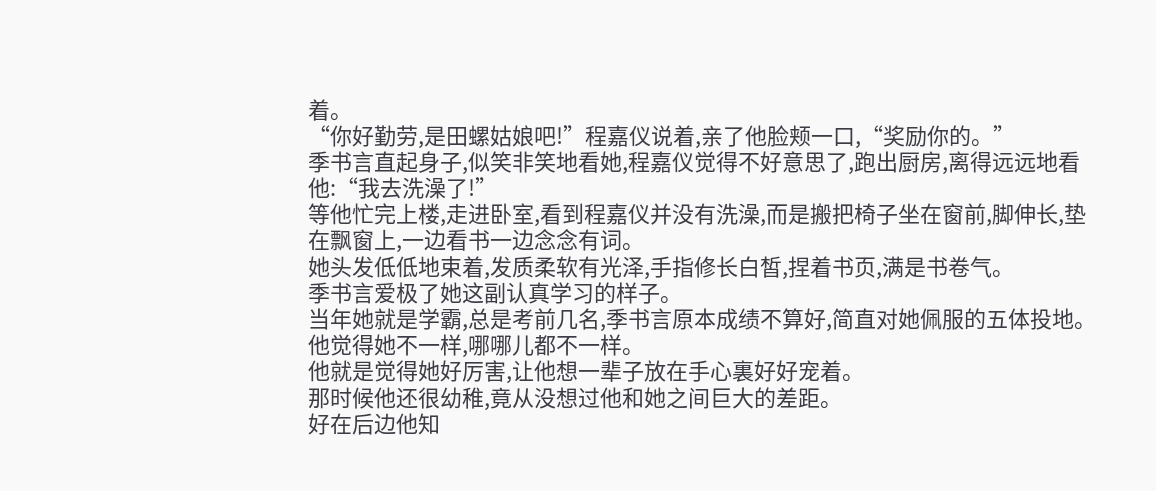着。
“你好勤劳,是田螺姑娘吧!”程嘉仪说着,亲了他脸颊一口,“奖励你的。”
季书言直起身子,似笑非笑地看她,程嘉仪觉得不好意思了,跑出厨房,离得远远地看他:“我去洗澡了!”
等他忙完上楼,走进卧室,看到程嘉仪并没有洗澡,而是搬把椅子坐在窗前,脚伸长,垫在飘窗上,一边看书一边念念有词。
她头发低低地束着,发质柔软有光泽,手指修长白皙,捏着书页,满是书卷气。
季书言爱极了她这副认真学习的样子。
当年她就是学霸,总是考前几名,季书言原本成绩不算好,简直对她佩服的五体投地。
他觉得她不一样,哪哪儿都不一样。
他就是觉得她好厉害,让他想一辈子放在手心裏好好宠着。
那时候他还很幼稚,竟从没想过他和她之间巨大的差距。
好在后边他知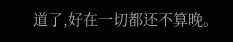道了,好在一切都还不算晚。